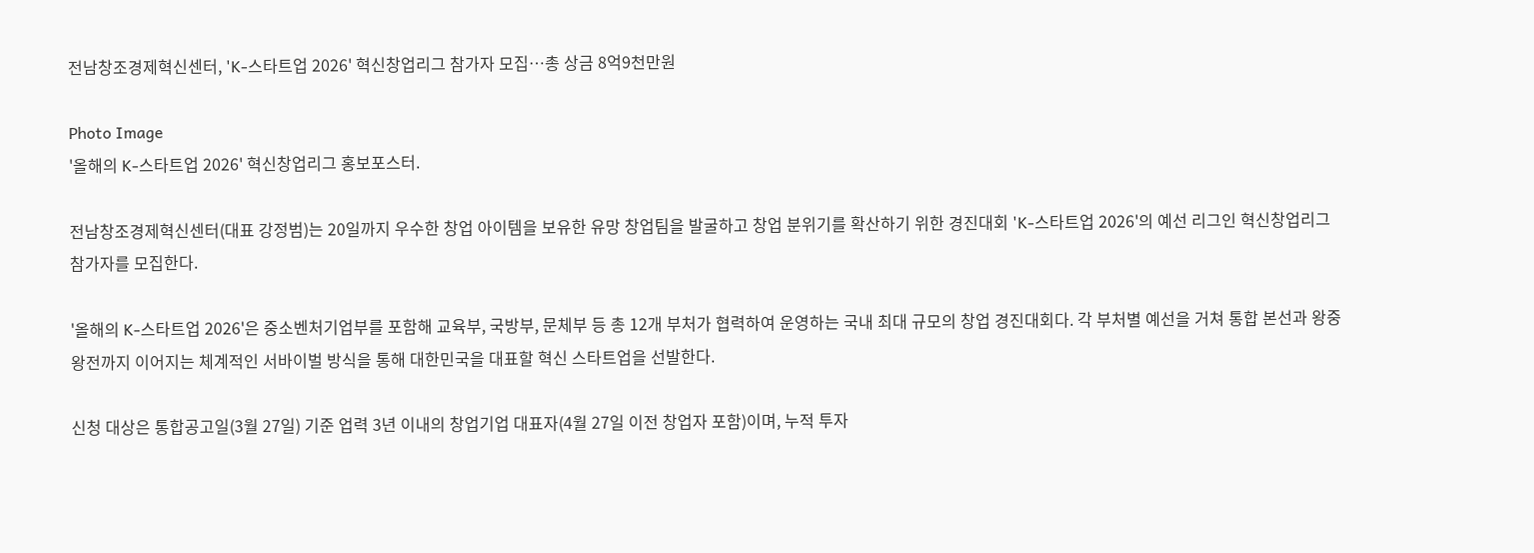전남창조경제혁신센터, 'K-스타트업 2026' 혁신창업리그 참가자 모집…총 상금 8억9천만원

Photo Image
'올해의 K-스타트업 2026' 혁신창업리그 홍보포스터.

전남창조경제혁신센터(대표 강정범)는 20일까지 우수한 창업 아이템을 보유한 유망 창업팀을 발굴하고 창업 분위기를 확산하기 위한 경진대회 'K-스타트업 2026'의 예선 리그인 혁신창업리그 참가자를 모집한다.

'올해의 K-스타트업 2026'은 중소벤처기업부를 포함해 교육부, 국방부, 문체부 등 총 12개 부처가 협력하여 운영하는 국내 최대 규모의 창업 경진대회다. 각 부처별 예선을 거쳐 통합 본선과 왕중왕전까지 이어지는 체계적인 서바이벌 방식을 통해 대한민국을 대표할 혁신 스타트업을 선발한다.

신청 대상은 통합공고일(3월 27일) 기준 업력 3년 이내의 창업기업 대표자(4월 27일 이전 창업자 포함)이며, 누적 투자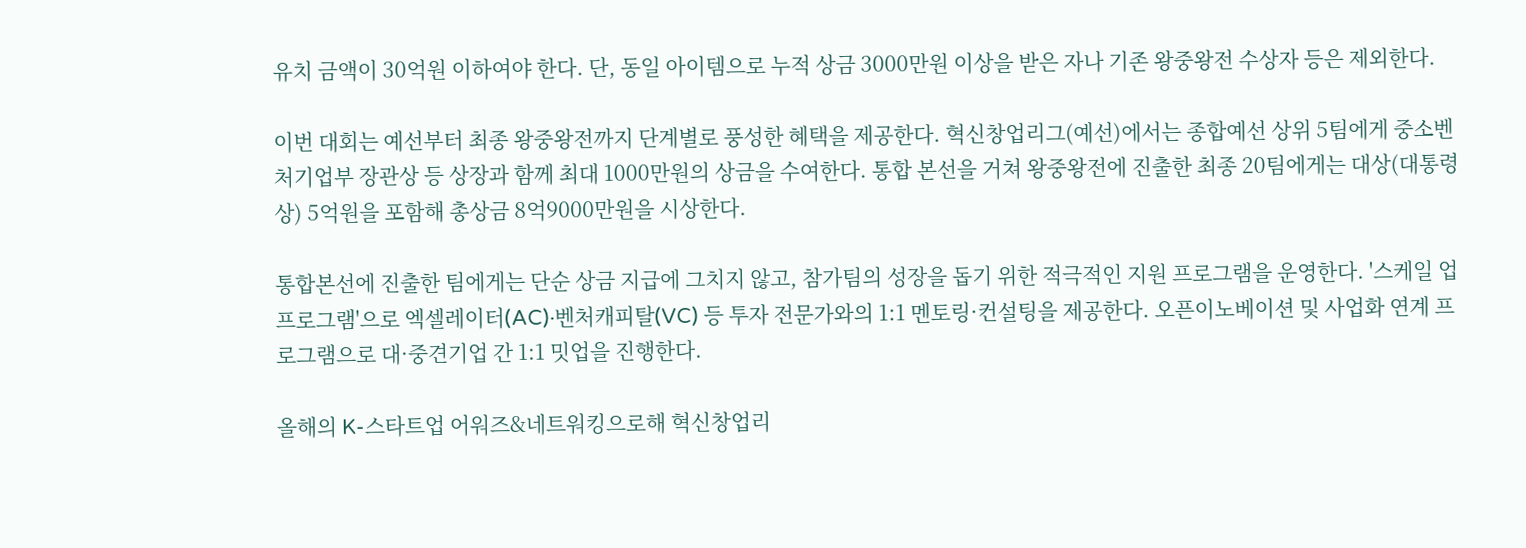유치 금액이 30억원 이하여야 한다. 단, 동일 아이템으로 누적 상금 3000만원 이상을 받은 자나 기존 왕중왕전 수상자 등은 제외한다.

이번 대회는 예선부터 최종 왕중왕전까지 단계별로 풍성한 혜택을 제공한다. 혁신창업리그(예선)에서는 종합예선 상위 5팀에게 중소벤처기업부 장관상 등 상장과 함께 최대 1000만원의 상금을 수여한다. 통합 본선을 거쳐 왕중왕전에 진출한 최종 20팀에게는 대상(대통령상) 5억원을 포함해 총상금 8억9000만원을 시상한다.

통합본선에 진출한 팀에게는 단순 상금 지급에 그치지 않고, 참가팀의 성장을 돕기 위한 적극적인 지원 프로그램을 운영한다. '스케일 업 프로그램'으로 엑셀레이터(AC)·벤처캐피탈(VC) 등 투자 전문가와의 1:1 멘토링·컨설팅을 제공한다. 오픈이노베이션 및 사업화 연계 프로그램으로 대·중견기업 간 1:1 밋업을 진행한다.

올해의 K-스타트업 어워즈&네트워킹으로해 혁신창업리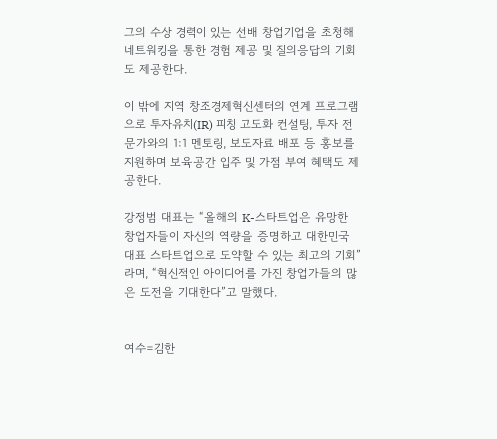그의 수상 경력이 있는 선배 창업기업을 초청해 네트워킹을 통한 경험 제공 및 질의응답의 기회도 제공한다.

이 밖에 지역 창조경제혁신센터의 연계 프로그램으로 투자유치(IR) 피칭 고도화 컨설팅, 투자 전문가와의 1:1 멘토링, 보도자료 배포 등 홍보를 지원하며 보육공간 입주 및 가점 부여 혜택도 제공한다.

강정범 대표는 “올해의 K-스타트업은 유망한 창업자들이 자신의 역량을 증명하고 대한민국 대표 스타트업으로 도약할 수 있는 최고의 기회”라며, “혁신적인 아이디어를 가진 창업가들의 많은 도전을 기대한다”고 말했다.


여수=김한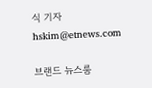식 기자 hskim@etnews.com

브랜드 뉴스룸